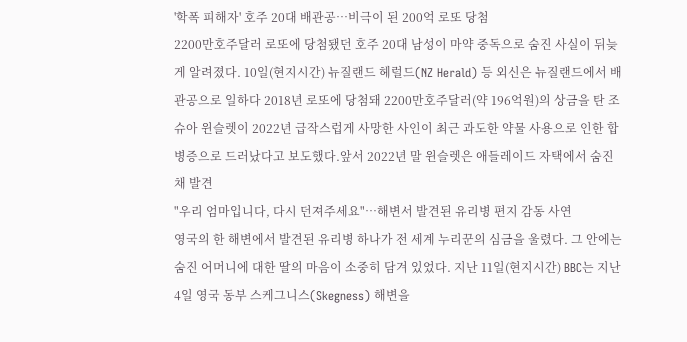'학폭 피해자' 호주 20대 배관공…비극이 된 200억 로또 당첨
2200만호주달러 로또에 당첨됐던 호주 20대 남성이 마약 중독으로 숨진 사실이 뒤늦게 알려졌다. 10일(현지시간) 뉴질랜드 헤럴드(NZ Herald) 등 외신은 뉴질랜드에서 배관공으로 일하다 2018년 로또에 당첨돼 2200만호주달러(약 196억원)의 상금을 탄 조슈아 윈슬렛이 2022년 급작스럽게 사망한 사인이 최근 과도한 약물 사용으로 인한 합병증으로 드러났다고 보도했다.앞서 2022년 말 윈슬렛은 애들레이드 자택에서 숨진 채 발견
"우리 엄마입니다, 다시 던져주세요"…해변서 발견된 유리병 편지 감동 사연
영국의 한 해변에서 발견된 유리병 하나가 전 세계 누리꾼의 심금을 울렸다. 그 안에는 숨진 어머니에 대한 딸의 마음이 소중히 담겨 있었다. 지난 11일(현지시간) BBC는 지난 4일 영국 동부 스케그니스(Skegness) 해변을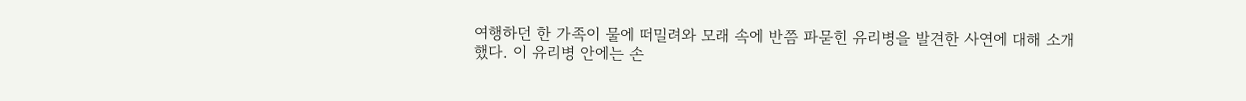여행하던 한 가족이 물에 떠밀려와 모래 속에 반쯤 파묻힌 유리병을 발견한 사연에 대해 소개했다. 이 유리병 안에는 손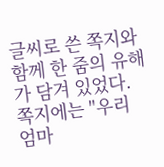글씨로 쓴 쪽지와 함께 한 줌의 유해가 담겨 있었다. 쪽지에는 "우리 엄마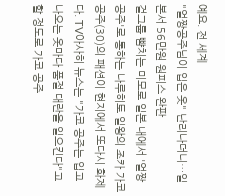예요. 전 세계
"얼짱공주님이 입은 옷" 난리나더니…일본서 56만원 원피스 완판
걸그룹 뺨치는 미모로 일본 내에서 '얼짱 공주'로 통하는 나루히토 일왕의 조카 가코 공주(30)의 패션이 현지에서 또다시 화제다. TV아사히 뉴스는 "가코 공주는 입고 나오는 옷마다 품절 대란을 일으킨다"고 할 정도로 가코 공주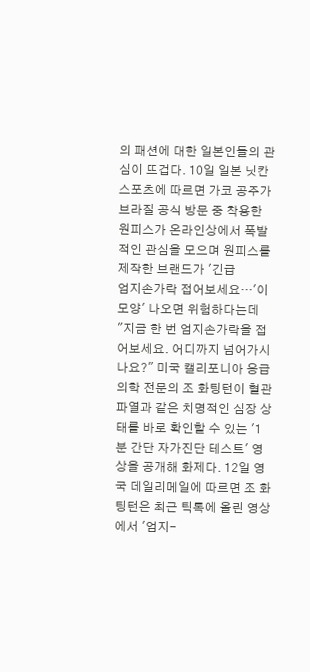의 패션에 대한 일본인들의 관심이 뜨겁다. 10일 일본 닛칸스포츠에 따르면 가코 공주가 브라질 공식 방문 중 착용한 원피스가 온라인상에서 폭발적인 관심을 모으며 원피스를 제작한 브랜드가 '긴급
엄지손가락 접어보세요…'이 모양' 나오면 위험하다는데
"지금 한 번 엄지손가락을 접어보세요. 어디까지 넘어가시나요?" 미국 캘리포니아 응급 의학 전문의 조 화팅턴이 혈관 파열과 같은 치명적인 심장 상태를 바로 확인할 수 있는 '1분 간단 자가진단 테스트' 영상을 공개해 화제다. 12일 영국 데일리메일에 따르면 조 화팅턴은 최근 틱톡에 올린 영상에서 '엄지-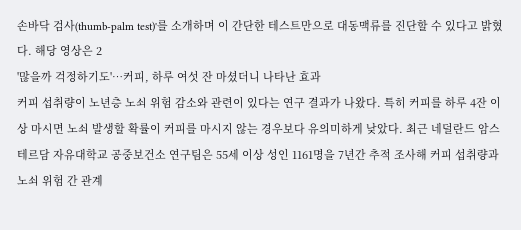손바닥 검사(thumb-palm test)'를 소개하며 이 간단한 테스트만으로 대동맥류를 진단할 수 있다고 밝혔다. 해당 영상은 2
'많을까 걱정하기도'…커피, 하루 여섯 잔 마셨더니 나타난 효과
커피 섭취량이 노년층 노쇠 위험 감소와 관련이 있다는 연구 결과가 나왔다. 특히 커피를 하루 4잔 이상 마시면 노쇠 발생할 확률이 커피를 마시지 않는 경우보다 유의미하게 낮았다. 최근 네덜란드 암스테르담 자유대학교 공중보건소 연구팀은 55세 이상 성인 1161명을 7년간 추적 조사해 커피 섭취량과 노쇠 위험 간 관계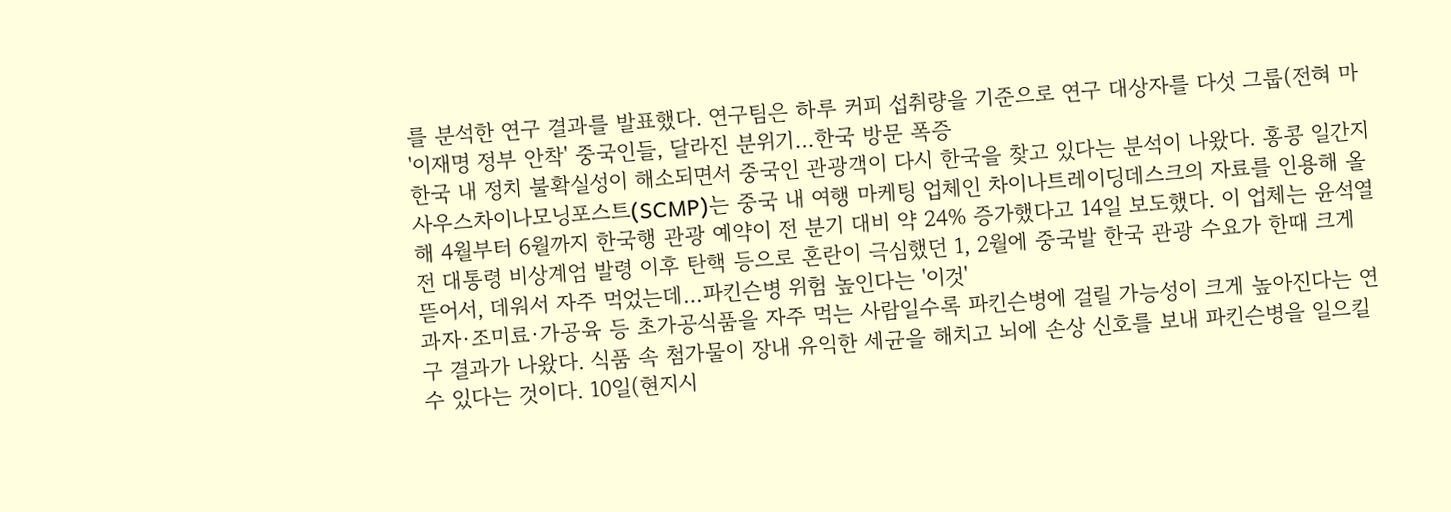를 분석한 연구 결과를 발표했다. 연구팀은 하루 커피 섭취량을 기준으로 연구 대상자를 다섯 그룹(전혀 마
'이재명 정부 안착' 중국인들, 달라진 분위기…한국 방문 폭증
한국 내 정치 불확실성이 해소되면서 중국인 관광객이 다시 한국을 찾고 있다는 분석이 나왔다. 홍콩 일간지 사우스차이나모닝포스트(SCMP)는 중국 내 여행 마케팅 업체인 차이나트레이딩데스크의 자료를 인용해 올해 4월부터 6월까지 한국행 관광 예약이 전 분기 대비 약 24% 증가했다고 14일 보도했다. 이 업체는 윤석열 전 대통령 비상계엄 발령 이후 탄핵 등으로 혼란이 극심했던 1, 2월에 중국발 한국 관광 수요가 한때 크게
뜯어서, 데워서 자주 먹었는데…파킨슨병 위험 높인다는 '이것'
과자·조미료·가공육 등 초가공식품을 자주 먹는 사람일수록 파킨슨병에 걸릴 가능성이 크게 높아진다는 연구 결과가 나왔다. 식품 속 첨가물이 장내 유익한 세균을 해치고 뇌에 손상 신호를 보내 파킨슨병을 일으킬 수 있다는 것이다. 10일(현지시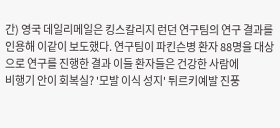간) 영국 데일리메일은 킹스칼리지 런던 연구팀의 연구 결과를 인용해 이같이 보도했다. 연구팀이 파킨슨병 환자 88명을 대상으로 연구를 진행한 결과 이들 환자들은 건강한 사람에
비행기 안이 회복실? '모발 이식 성지' 튀르키예발 진풍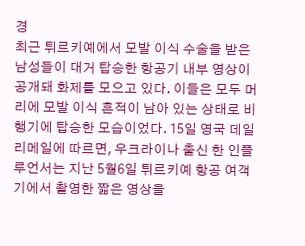경
최근 튀르키예에서 모발 이식 수술을 받은 남성들이 대거 탑승한 항공기 내부 영상이 공개돼 화제를 모으고 있다. 이들은 모두 머리에 모발 이식 흔적이 남아 있는 상태로 비행기에 탑승한 모습이었다. 15일 영국 데일리메일에 따르면, 우크라이나 출신 한 인플루언서는 지난 5월6일 튀르키예 항공 여객기에서 촬영한 짧은 영상을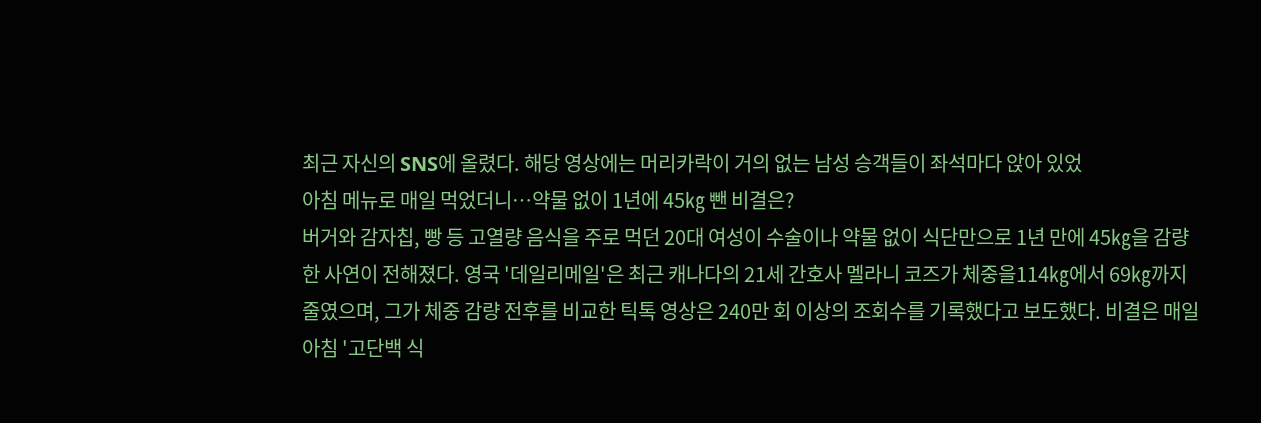최근 자신의 SNS에 올렸다. 해당 영상에는 머리카락이 거의 없는 남성 승객들이 좌석마다 앉아 있었
아침 메뉴로 매일 먹었더니…약물 없이 1년에 45㎏ 뺀 비결은?
버거와 감자칩, 빵 등 고열량 음식을 주로 먹던 20대 여성이 수술이나 약물 없이 식단만으로 1년 만에 45㎏을 감량한 사연이 전해졌다. 영국 '데일리메일'은 최근 캐나다의 21세 간호사 멜라니 코즈가 체중을114㎏에서 69㎏까지 줄였으며, 그가 체중 감량 전후를 비교한 틱톡 영상은 240만 회 이상의 조회수를 기록했다고 보도했다. 비결은 매일 아침 '고단백 식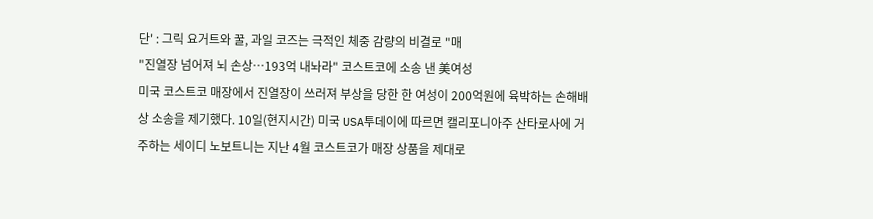단' : 그릭 요거트와 꿀, 과일 코즈는 극적인 체중 감량의 비결로 "매
"진열장 넘어져 뇌 손상…193억 내놔라" 코스트코에 소송 낸 美여성
미국 코스트코 매장에서 진열장이 쓰러져 부상을 당한 한 여성이 200억원에 육박하는 손해배상 소송을 제기했다. 10일(현지시간) 미국 USA투데이에 따르면 캘리포니아주 산타로사에 거주하는 세이디 노보트니는 지난 4월 코스트코가 매장 상품을 제대로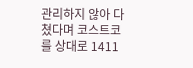관리하지 않아 다쳤다며 코스트코를 상대로 1411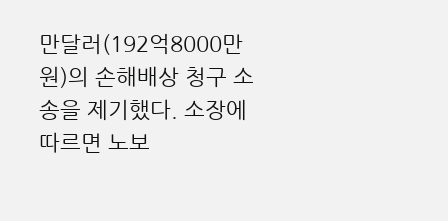만달러(192억8000만원)의 손해배상 청구 소송을 제기했다. 소장에 따르면 노보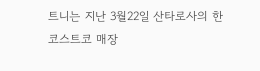트니는 지난 3월22일 산타로사의 한 코스트코 매장